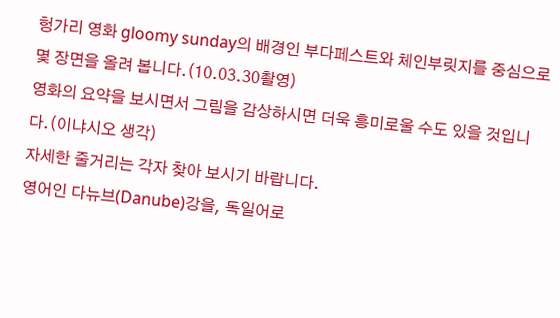헝가리 영화 gloomy sunday의 배경인 부다페스트와 체인부릿지를 중심으로 몇 장면을 올려 봅니다.(10.03.30촬영)
영화의 요약을 보시면서 그림을 감상하시면 더욱 흥미로울 수도 있을 것입니다.(이냐시오 생각)
자세한 줄거리는 각자 찾아 보시기 바랍니다.
영어인 다뉴브(Danube)강을, 독일어로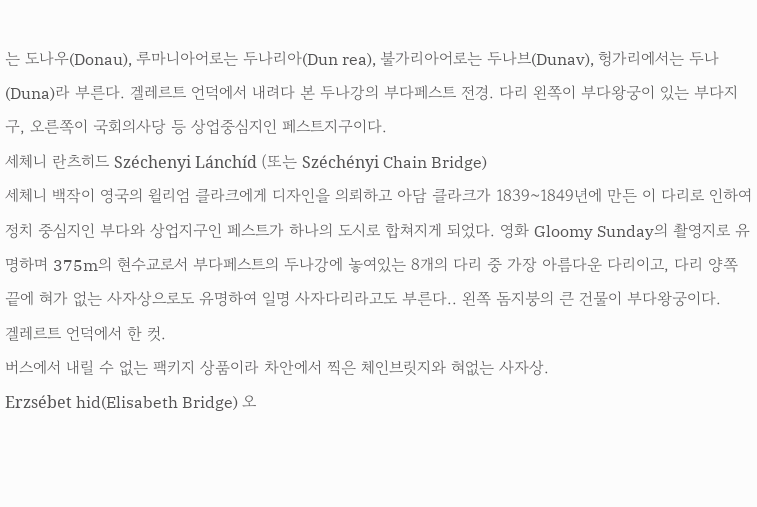는 도나우(Donau), 루마니아어로는 두나리아(Dun rea), 불가리아어로는 두나브(Dunav), 헝가리에서는 두나(Duna)라 부른다. 겔레르트 언덕에서 내려다 본 두나강의 부다페스트 전경. 다리 왼쪽이 부다왕궁이 있는 부다지구, 오른쪽이 국회의사당 등 상업중심지인 페스트지구이다.
세체니 란츠히드 Széchenyi Lánchíd (또는 Széchényi Chain Bridge)
세체니 백작이 영국의 윌리엄 클라크에게 디자인을 의뢰하고 아담 클라크가 1839~1849년에 만든 이 다리로 인하여 정치 중심지인 부다와 상업지구인 페스트가 하나의 도시로 합쳐지게 되었다. 영화 Gloomy Sunday의 촬영지로 유명하며 375m의 현수교로서 부다페스트의 두나강에 놓여있는 8개의 다리 중 가장 아름다운 다리이고, 다리 양쪽 끝에 혀가 없는 사자상으로도 유명하여 일명 사자다리라고도 부른다.. 왼쪽 돔지붕의 큰 건물이 부다왕궁이다.
겔레르트 언덕에서 한 컷.
버스에서 내릴 수 없는 팩키지 상품이라 차안에서 찍은 체인브릿지와 혀없는 사자상.
Erzsébet hid(Elisabeth Bridge) 오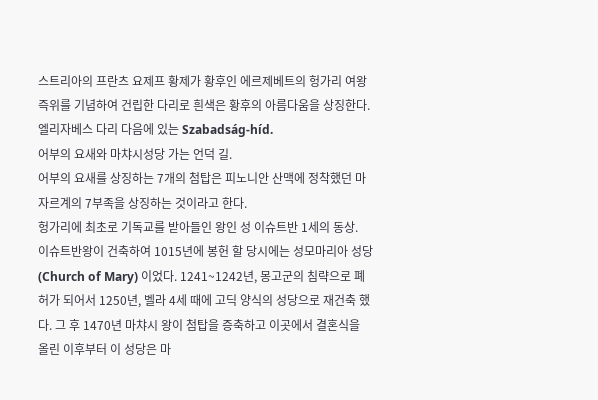스트리아의 프란츠 요제프 황제가 황후인 에르제베트의 헝가리 여왕 즉위를 기념하여 건립한 다리로 흰색은 황후의 아름다움을 상징한다.
엘리자베스 다리 다음에 있는 Szabadság-híd.
어부의 요새와 마챠시성당 가는 언덕 길.
어부의 요새를 상징하는 7개의 첨탑은 피노니안 산맥에 정착했던 마자르계의 7부족을 상징하는 것이라고 한다.
헝가리에 최초로 기독교를 받아들인 왕인 성 이슈트반 1세의 동상.
이슈트반왕이 건축하여 1015년에 봉헌 할 당시에는 성모마리아 성당(Church of Mary) 이었다. 1241~1242년, 몽고군의 침략으로 폐허가 되어서 1250년, 벨라 4세 때에 고딕 양식의 성당으로 재건축 했다. 그 후 1470년 마챠시 왕이 첨탑을 증축하고 이곳에서 결혼식을 올린 이후부터 이 성당은 마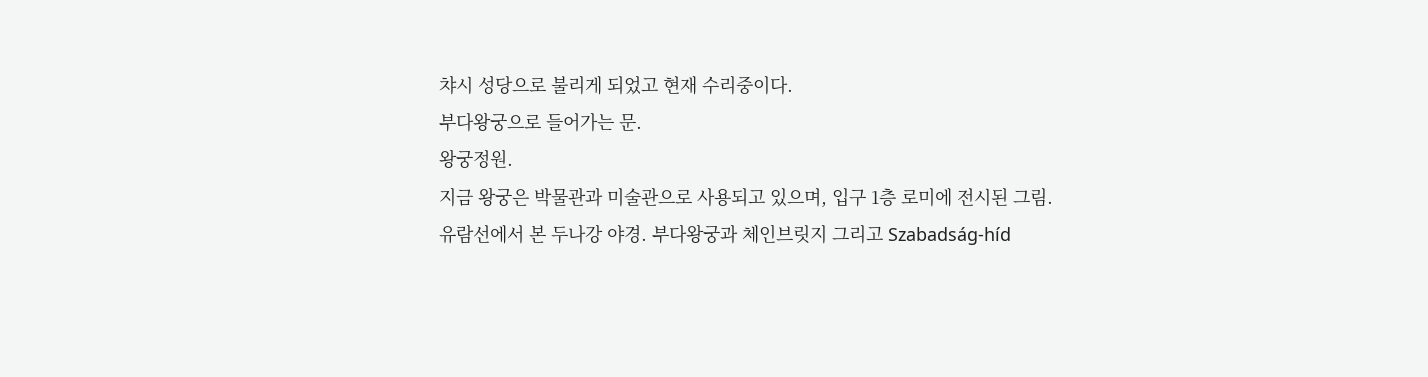챠시 성당으로 불리게 되었고 현재 수리중이다.
부다왕궁으로 들어가는 문.
왕궁정원.
지금 왕궁은 박물관과 미술관으로 사용되고 있으며, 입구 1층 로미에 전시된 그림.
유람선에서 본 두나강 야경. 부다왕궁과 체인브릿지 그리고 Szabadság-híd